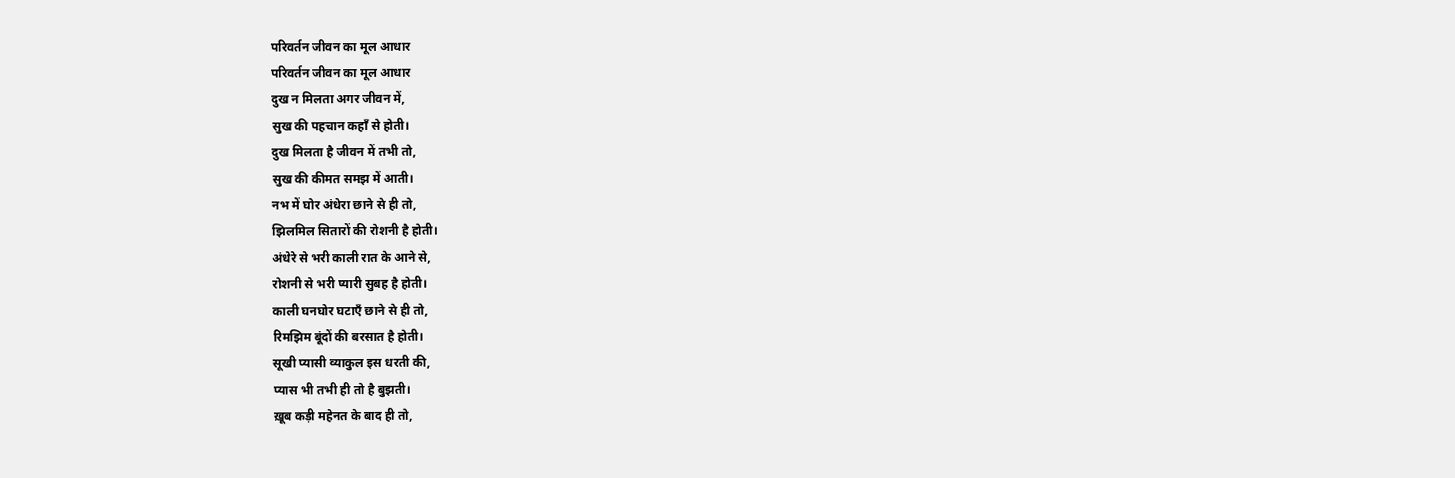परिवर्तन जीवन का मूल आधार
परिवर्तन जीवन का मूल आधार
दुख न मिलता अगर जीवन में,
सुख की पहचान कहाँ से होती।
दुख मिलता है जीवन में तभी तो,
सुख की कीमत समझ में आती।
नभ में घोर अंधेरा छाने से ही तो,
झिलमिल सितारों की रोशनी है होती।
अंधेरे से भरी काली रात के आने से,
रोशनी से भरी प्यारी सुबह है होती।
काली घनघोर घटाएँ छाने से ही तो,
रिमझिम बूंदों की बरसात है होती।
सूखी प्यासी व्याकुल इस धरती की,
प्यास भी तभी ही तो है बुझती।
ख़ूब कड़ी महेनत के बाद ही तो,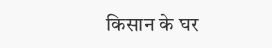किसान के घर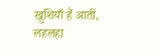खुशियाँ हैं आतीं,
लहलहा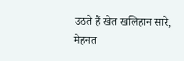उठते हैं खेत खलिहान सारे,
मेहनत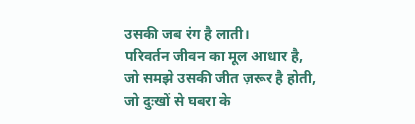उसकी जब रंग है लाती।
परिवर्तन जीवन का मूल आधार है,
जो समझे उसकी जीत ज़रूर है होती,
जो दुःखों से घबरा के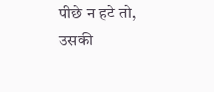पीछे न हटे तो,
उसकी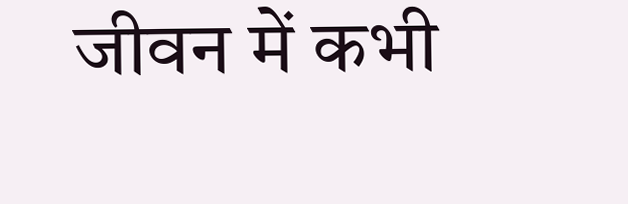जीवन में कभी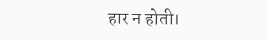हार न होती।